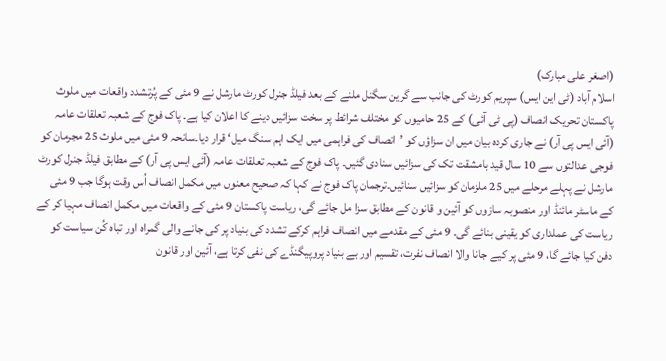(اصغر علی مبارک)
اسلام آباد (ٹی این ایس) سپریم کورٹ کی جانب سے گرین سگنل ملنے کے بعد فیلڈ جنرل کورٹ مارشل نے 9 مئی کے پُرتشدد واقعات میں ملوث پاکستان تحریک انصاف (پی ٹی آئی) کے 25 حامیوں کو مختلف شرائط پر سخت سزائیں دینے کا اعلان کیا ہے۔ پاک فوج کے شعبہ تعلقات عامہ (آئی ایس پی آر) نے جاری کردہ بیان میں ان سزاؤں کو ’انصاف کی فراہمی میں ایک اہم سنگ میل‘ قرار دیا۔سانحہ 9 مئی میں ملوث 25 مجرمان کو فوجی عدالتوں سے 10 سال قید بامشقت تک کی سزائیں سنادی گئیں۔ پاک فوج کے شعبہ تعلقات عامہ (آئی ایس پی آر) کے مطابق فیلڈ جنرل کورٹ مارشل نے پہلے مرحلے میں 25 ملزمان کو سزائیں سنائیں۔ترجمان پاک فوج نے کہا کہ صحیح معنوں میں مکمل انصاف اُس وقت ہوگا جب 9 مئی کے ماسٹر مائنڈ اور منصوبہ سازوں کو آئین و قانون کے مطابق سزا مل جائے گی، ریاست پاکستان 9 مئی کے واقعات میں مکمل انصاف مہیا کر کے ریاست کی عملداری کو یقینی بنائے گی۔ 9 مئی کے مقدمے میں انصاف فراہم کرکے تشدد کی بنیاد پر کی جانے والی گمراہ اور تباہ کُن سیاست کو دفن کیا جائے گا، 9 مئی پر کیے جانا والا انصاف نفرت، تقسیم اور بے بنیاد پروپیگنڈے کی نفی کرتا ہے، آئین اور قانون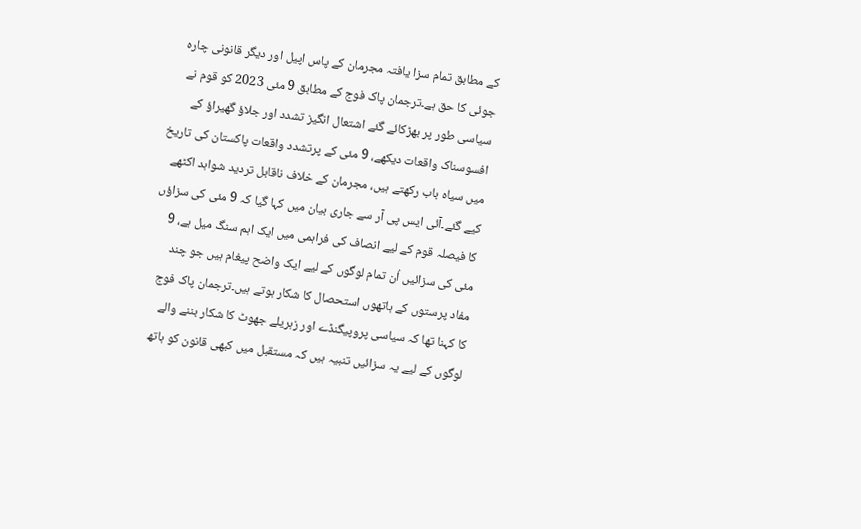کے مطابق تمام سزا یافتہ مجرمان کے پاس اپیل اور دیگر قانونی چارہ جوئی کا حق ہے۔ترجمان پاک فوج کے مطابق 9 مئی 2023 کو قوم نے سیاسی طور پر بھڑکائے گئے اشتعال انگیز تشدد اور جلاؤ گھیراؤ کے افسوسناک واقعات دیکھے، 9 مئی کے پرتشدد واقعات پاکستان کی تاریخ میں سیاہ باب رکھتے ہیں، مجرمان کے خلاف ناقابل تردید شواہد اکٹھے کیے گئے۔آئی ایس پی آر سے جاری بیان میں کہا گیا کہ 9 مئی کی سزاؤں کا فیصلہ قوم کے لیے انصاف کی فراہمی میں ایک اہم سنگ میل ہے، 9 مئی کی سزائیں اُن تمام لوگوں کے لیے ایک واضح پیغام ہیں جو چند مفاد پرستوں کے ہاتھوں استحصال کا شکار ہوتے ہیں۔ترجمان پاک فوج کا کہنا تھا کہ سیاسی پروپیگنڈے اور زہریلے جھوٹ کا شکار بننے والے لوگوں کے لیے یہ سزائیں تنبیہ ہیں کہ مستقبل میں کبھی قانون کو ہاتھ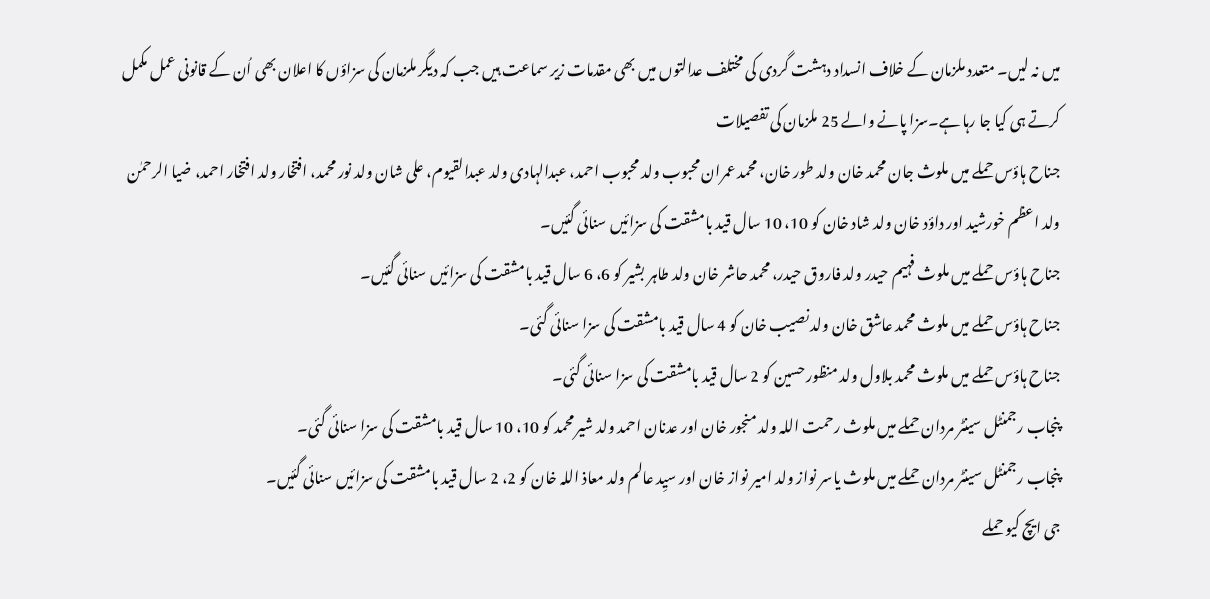میں نہ لیں۔ متعدد ملزمان کے خلاف انسداد دہشت گردی کی مختلف عدالتوں میں بھی مقدمات زیر سماعت ہیں جب کہ دیگر ملزمان کی سزاؤں کا اعلان بھی اُن کے قانونی عمل مکمل کرتے ہی کیا جا رہا ہے۔سزا پانے والے 25 ملزمان کی تفصیلات
جناح ہاؤس حملے میں ملوث جان محمد خان ولد طور خان، محمد عمران محبوب ولد محبوب احمد، عبدالہادی ولد عبدالقیوم، علی شان ولد نور محمد، افتخار ولد افتخار احمد، ضیا الرحمٰن ولد اعظم خورشید اور داؤد خان ولد شاد خان کو 10، 10 سال قید بامشقت کی سزائیں سنائی گئیں۔
جناح ہاؤس حملے میں ملوث فہیم حیدر ولد فاروق حیدر، محمد حاشر خان ولد طاہر بشیر کو 6، 6 سال قید بامشقت کی سزائیں سنائی گئیں۔
جناح ہاؤس حملے میں ملوث محمد عاشق خان ولد نصیب خان کو 4 سال قید بامشقت کی سزا سنائی گئی۔
جناح ہاؤس حملے میں ملوث محمد بلاول ولد منظور حسین کو 2 سال قید بامشقت کی سزا سنائی گئی۔
پنجاب رجمنٹل سینٹر مردان حملے میں ملوث رحمت اللہ ولد منجور خان اور عدنان احمد ولد شیر محمد کو 10، 10 سال قید بامشقت کی سزا سنائی گئی۔
پنجاب رجمنٹل سینٹر مردان حملے میں ملوث یاسر نواز ولد امیر نواز خان اور سیِد عالم ولد معاذ اللہ خان کو 2، 2 سال قید بامشقت کی سزائیں سنائی گئیں۔
جی ایچ کیو حملے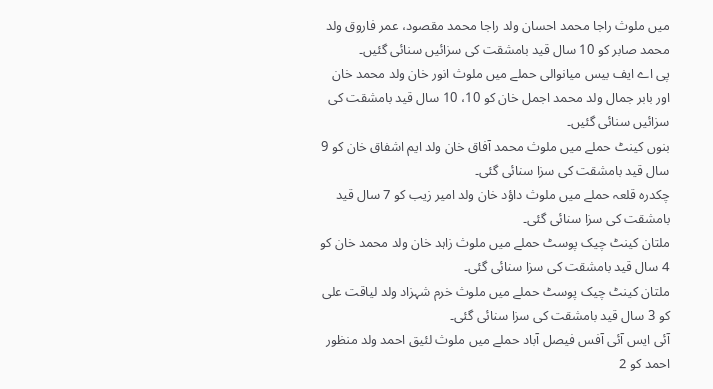میں ملوث راجا محمد احسان ولد راجا محمد مقصود، عمر فاروق ولد محمد صابر کو 10 سال قید بامشقت کی سزائیں سنائی گئیں۔
پی اے ایف بیس میانوالی حملے میں ملوث انور خان ولد محمد خان اور بابر جمال ولد محمد اجمل خان کو 10، 10 سال قید بامشقت کی سزائیں سنائی گئیں۔
بنوں کینٹ حملے میں ملوث محمد آفاق خان ولد ایم اشفاق خان کو 9 سال قید بامشقت کی سزا سنائی گئی۔
چکدرہ قلعہ حملے میں ملوث داؤد خان ولد امیر زیب کو 7 سال قید بامشقت کی سزا سنائی گئی۔
ملتان کینٹ چیک پوسٹ حملے میں ملوث زاہد خان ولد محمد خان کو 4 سال قید بامشقت کی سزا سنائی گئی۔
ملتان کینٹ چیک پوسٹ حملے میں ملوث خرم شہزاد ولد لیاقت علی کو 3 سال قید بامشقت کی سزا سنائی گئی۔
آئی ایس آئی آفس فیصل آباد حملے میں ملوث لئیق احمد ولد منظور احمد کو 2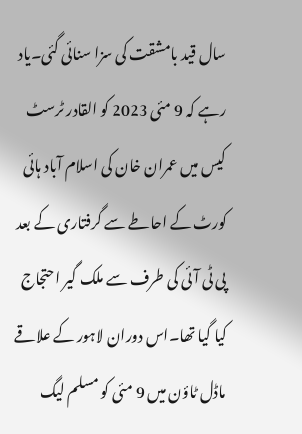سال قید بامشقت کی سزا سنائی گئی۔یاد رہے کہ 9 مئی 2023 کو القادر ٹرسٹ کیس میں عمران خان کی اسلام آباد ہائی کورٹ کے احاطے سے گرفتاری کے بعد پی ٹی آئی کی طرف سے ملک گیر احتجاج کیا گیا تھا۔اس دوران لاہور کے علاقے ماڈل ٹاؤن میں 9 مئی کو مسلم لیگ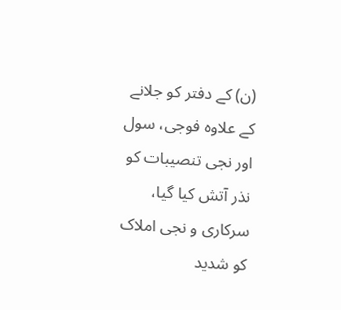(ن) کے دفتر کو جلانے کے علاوہ فوجی، سول اور نجی تنصیبات کو نذر آتش کیا گیا، سرکاری و نجی املاک کو شدید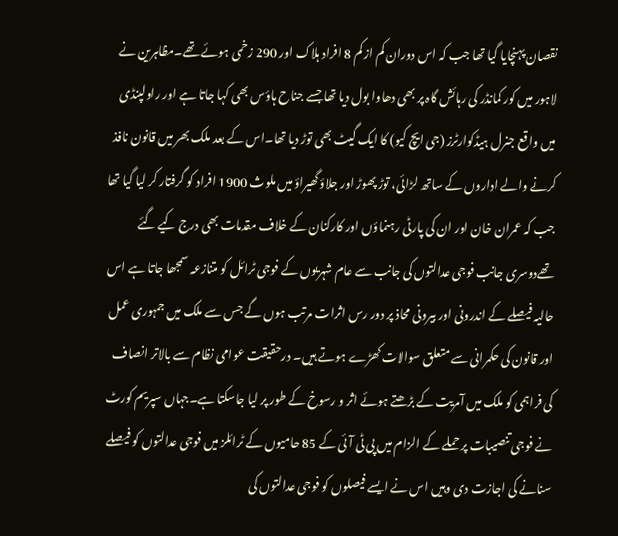نقصان پہنچایا گیا تھا جب کہ اس دوران کم از کم 8 افراد ہلاک اور 290 زخمی ہوئے تھے۔مظاہرین نے لاہور میں کور کمانڈر کی رہائش گاہ پر بھی دھاوا بول دیا تھا جسے جناح ہاؤس بھی کہا جاتا ہے اور راولپنڈی میں واقع جنرل ہیڈکوارٹرز (جی ایچ کیو) کا ایک گیٹ بھی توڑ دیا تھا۔اس کے بعد ملک بھر میں قانون نافذ کرنے والے اداروں کے ساتھ لڑائی، توڑ پھوڑ اور جلاؤ گھیراؤ میں ملوث 1900 افراد کو گرفتار کر لیا گیا تھا جب کہ عمران خان اور ان کی پارٹی رہنماؤں اور کارکنان کے خلاف مقدمات بھی درج کیے گئے تھےدوسری جانب فوجی عدالتوں کی جانب سے عام شہریوں کے فوجی ٹرائل کو متنازعہ سمجھا جاتا ہے اس حالیہ فیصلے کے اندرونی اور بیرونی محاذ پر دور رس اثرات مرتب ہوں گے جس سے ملک میں جمہوری عمل اور قانون کی حکمرانی سے متعلق سوالات کھڑے ہوتے ہیں۔ درحقیقت عوامی نظام سے بالاتر انصاف کی فراہمی کو ملک میں آمریت کے بڑھتے ہوئے اثر و رسوخ کے طور پر لیا جاسکتا ہے۔جہاں سپریم کورٹ نے فوجی تنصیبات پر حملے کے الزام میں پی ٹی آئی کے 85 حامیوں کے ٹرائلز میں فوجی عدالتوں کو فیصلے سنانے کی اجازت دی وہیں اس نے ایسے فیصلوں کو فوجی عدالتوں کی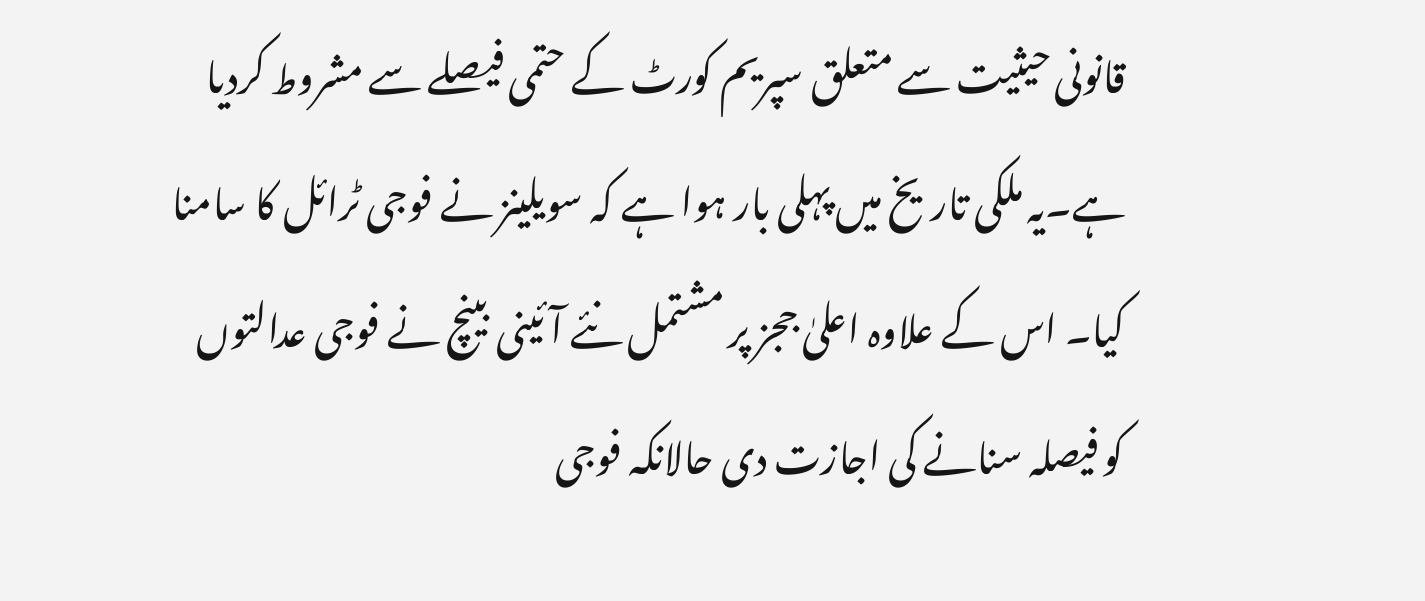قانونی حیثیت سے متعلق سپریم کورٹ کے حتمی فیصلے سے مشروط کردیا ہے۔یہ ملکی تاریخ میں پہلی بار ہوا ہے کہ سویلینز نے فوجی ٹرائل کا سامنا کیا۔ اس کے علاوہ اعلیٰ ججز پر مشتمل نئے آئینی بینچ نے فوجی عدالتوں کو فیصلہ سنانے کی اجازت دی حالانکہ فوجی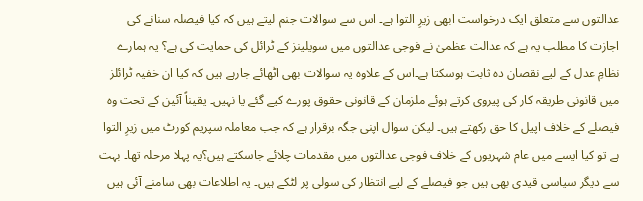عدالتوں سے متعلق ایک درخواست ابھی زیرِ التوا ہے۔ اس سے سوالات جنم لیتے ہیں کہ کیا فیصلہ سنانے کی اجازت کا مطلب یہ ہے کہ عدالت عظمیٰ نے فوجی عدالتوں میں سویلینز کے ٹرائل کی حمایت کی ہے؟ یہ ہمارے نظامِ عدل کے لیے نقصان دہ ثابت ہوسکتا ہے۔اس کے علاوہ یہ سوالات بھی اٹھائے جارہے ہیں کہ کیا ان خفیہ ٹرائلز میں قانونی طریقہ کار کی پیروی کرتے ہوئے ملزمان کے قانونی حقوق پورے کیے گئے یا نہیں۔ یقیناً آئین کے تحت وہ فیصلے کے خلاف اپیل کا حق رکھتے ہیں۔ لیکن سوال اپنی جگہ برقرار ہے کہ جب معاملہ سپریم کورٹ میں زیرِ التوا ہے تو کیا ایسے میں عام شہریوں کے خلاف فوجی عدالتوں میں مقدمات چلائے جاسکتے ہیں؟یہ پہلا مرحلہ تھا۔ بہت سے دیگر سیاسی قیدی بھی ہیں جو فیصلے کے لیے انتظار کی سولی پر لٹکے ہیں۔ یہ اطلاعات بھی سامنے آئی ہیں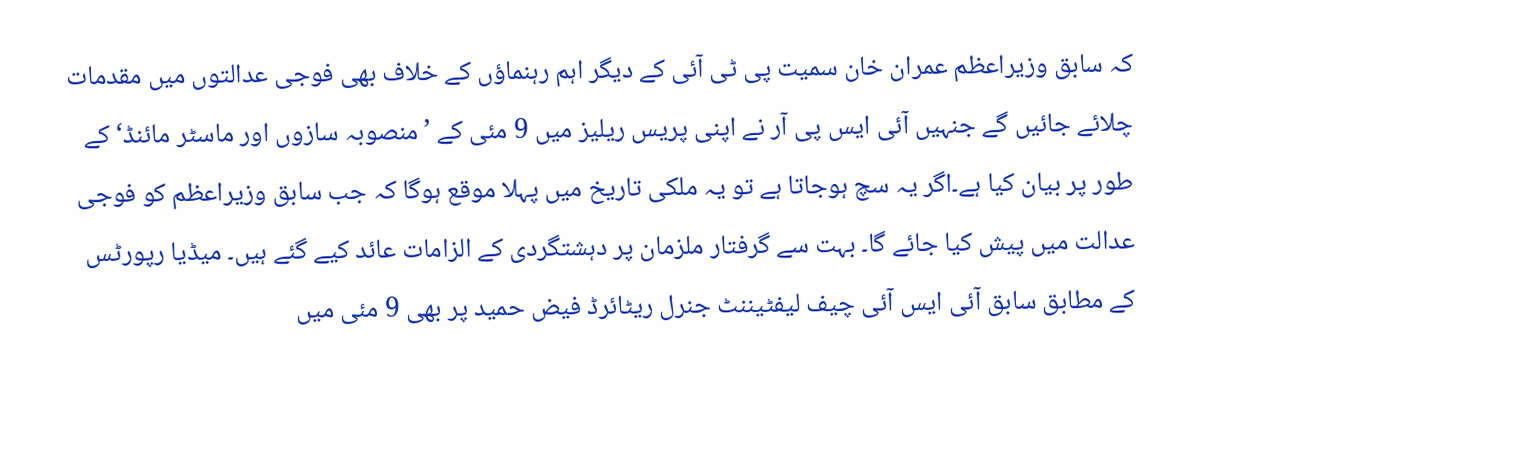کہ سابق وزیراعظم عمران خان سمیت پی ٹی آئی کے دیگر اہم رہنماؤں کے خلاف بھی فوجی عدالتوں میں مقدمات چلائے جائیں گے جنہیں آئی ایس پی آر نے اپنی پریس ریلیز میں 9 مئی کے ’منصوبہ سازوں اور ماسٹر مائنڈ‘ کے طور پر بیان کیا ہے۔اگر یہ سچ ہوجاتا ہے تو یہ ملکی تاریخ میں پہلا موقع ہوگا کہ جب سابق وزیراعظم کو فوجی عدالت میں پیش کیا جائے گا۔ بہت سے گرفتار ملزمان پر دہشتگردی کے الزامات عائد کیے گئے ہیں۔ میڈیا رپورٹس کے مطابق سابق آئی ایس آئی چیف لیفٹیننٹ جنرل ریٹائرڈ فیض حمید پر بھی 9 مئی میں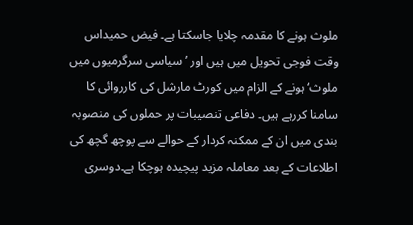ملوث ہونے کا مقدمہ چلایا جاسکتا ہے۔ فیض حمیداس وقت فوجی تحویل میں ہیں اور ’سیاسی سرگرمیوں میں ملوث‘ ہونے کے الزام میں کورٹ مارشل کی کارروائی کا سامنا کررہے ہیں۔ دفاعی تنصیبات پر حملوں کی منصوبہ بندی میں ان کے ممکنہ کردار کے حوالے سے پوچھ گچھ کی اطلاعات کے بعد معاملہ مزید پیچیدہ ہوچکا ہے۔دوسری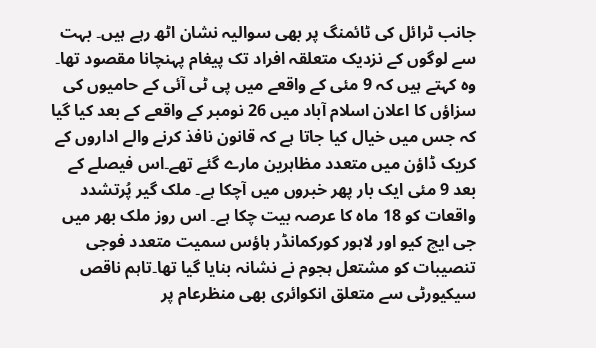جانب ٹرائل کی ٹائمنگ پر بھی سوالیہ نشان اٹھ رہے ہیں۔ بہت سے لوگوں کے نزدیک متعلقہ افراد تک پیغام پہنچانا مقصود تھا۔ وہ کہتے ہیں کہ 9 مئی کے واقعے میں پی ٹی آئی کے حامیوں کی سزاؤں کا اعلان اسلام آباد میں 26 نومبر کے واقعے کے بعد کیا گیا کہ جس میں خیال کیا جاتا ہے کہ قانون نافذ کرنے والے اداروں کے کریک ڈاؤن میں متعدد مظاہرین مارے گئے تھے۔اس فیصلے کے بعد 9 مئی ایک بار پھر خبروں میں آچکا ہے۔ ملک گیر پُرتشدد واقعات کو 18 ماہ کا عرصہ بیت چکا ہے۔ اس روز ملک بھر میں جی ایچ کیو اور لاہور کورکمانڈر ہاؤس سمیت متعدد فوجی تنصیبات کو مشتعل ہجوم نے نشانہ بنایا گیا تھا۔تاہم ناقص سیکیورٹی سے متعلق انکوائری بھی منظرعام پر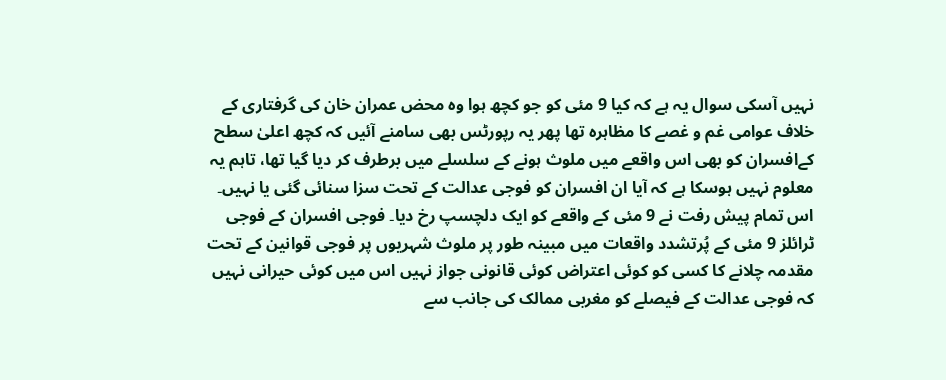نہیں آسکی سوال یہ ہے کہ کیا 9 مئی کو جو کچھ ہوا وہ محض عمران خان کی گرفتاری کے خلاف عوامی غم و غصے کا مظاہرہ تھا پھر یہ رپورٹس بھی سامنے آئیں کہ کچھ اعلیٰ سطح کےافسران کو بھی اس واقعے میں ملوث ہونے کے سلسلے میں برطرف کر دیا گیا تھا، تاہم یہ معلوم نہیں ہوسکا ہے کہ آیا ان افسران کو فوجی عدالت کے تحت سزا سنائی گئی یا نہیں۔ اس تمام پیش رفت نے 9 مئی کے واقعے کو ایک دلچسپ رخ دیا۔ فوجی افسران کے فوجی ٹرائلز 9 مئی کے پُرتشدد واقعات میں مبینہ طور پر ملوث شہریوں پر فوجی قوانین کے تحت مقدمہ چلانے کا کسی کو کوئی اعتراض کوئی قانونی جواز نہیں اس میں کوئی حیرانی نہیں کہ فوجی عدالت کے فیصلے کو مغربی ممالک کی جانب سے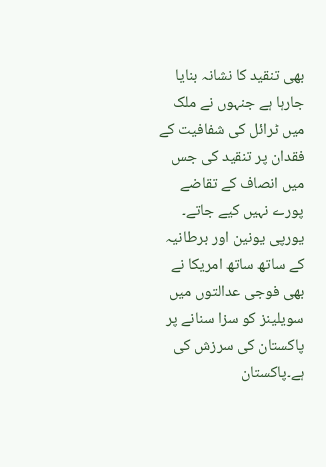بھی تنقید کا نشانہ بنایا جارہا ہے جنہوں نے ملک میں ٹرائل کی شفافیت کے فقدان پر تنقید کی جس میں انصاف کے تقاضے پورے نہیں کیے جاتے۔ یورپی یونین اور برطانیہ کے ساتھ ساتھ امریکا نے بھی فوجی عدالتوں میں سویلینز کو سزا سنانے پر پاکستان کی سرزش کی ہے۔پاکستان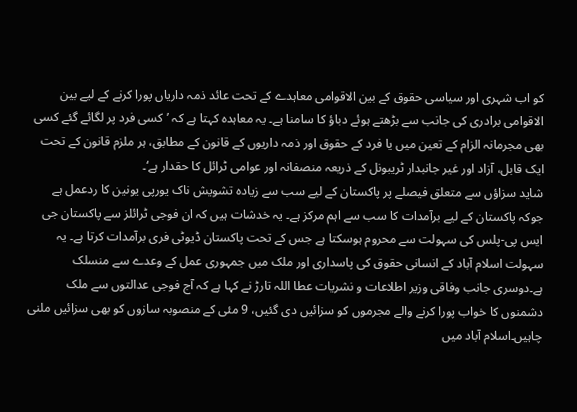کو اب شہری اور سیاسی حقوق کے بین الاقوامی معاہدے کے تحت عائد ذمہ داریاں پورا کرنے کے لیے بین الاقوامی برادری کی جانب سے بڑھتے ہوئے دباؤ کا سامنا ہے۔ یہ معاہدہ کہتا ہے کہ ’کسی فرد پر لگائے گئے کسی بھی مجرمانہ الزام کے تعین میں یا فرد کے حقوق اور ذمہ داریوں کے قانون کے مطابق، ہر ملزم قانون کے تحت ایک قابل، آزاد اور غیر جانبدار ٹریبونل کے ذریعہ منصفانہ اور عوامی ٹرائل کا حقدار ہے‘۔
شاید سزاؤں سے متعلق فیصلے پر پاکستان کے لیے سب سے زیادہ تشویش ناک یورپی یونین کا ردعمل ہے جوکہ پاکستان کے لیے برآمدات کا سب سے اہم مرکز ہے۔ یہ خدشات ہیں کہ ان فوجی ٹرائلز سے پاکستان جی ایس پی-پلس کی سہولت سے محروم ہوسکتا ہے جس کے تحت پاکستان ڈیوٹی فری برآمدات کرتا ہے۔ یہ سہولت اسلام آباد کے انسانی حقوق کی پاسداری اور ملک میں جمہوری عمل کے وعدے سے منسلک ہے۔دوسری جانب وفاقی وزیر اطلاعات و نشریات عطا اللہ تارڑ نے کہا ہے کہ آج فوجی عدالتوں سے ملک دشمنوں کا خواب پورا کرنے والے مجرموں کو سزائیں دی گئیں، 9 مئی کے منصوبہ سازوں کو بھی سزائیں ملنی چاہیں۔اسلام آباد میں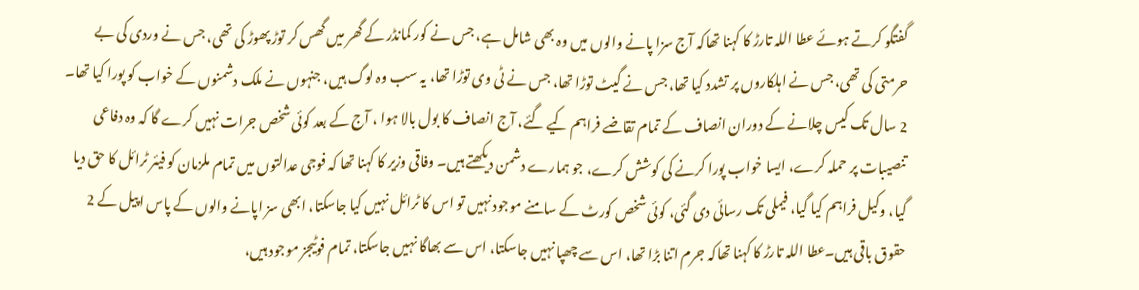گفتگو کرتے ہوئے عطا اللہ تارڑ کا کہنا تھاکہ آج سزا پانے والوں میں وہ بھی شامل ہے، جس نے کور کمانڈر کے گھر میں گھس کر توڑ پھوڑ کی تھی، جس نے وردی کی بے حرمتی کی تھی، جس نے اہلکاروں پر تشدد کیا تھا، جس نے گیٹ توڑا تھا، جس نے ٹی وی توڑا تھا، یہ سب وہ لوگ ہیں، جنہوں نے ملک دشمنوں کے خواب کو پورا کیا تھا۔ 2 سال تک کیس چلانے کے دوران انصاف کے تمام تقاضے فراہم کیے گئے، آج انصاف کا بول بالا ہوا ، آج کے بعد کوئی شخص جرات نہیں کرے گا کہ وہ دفاعی تنصیبات پر حملہ کرے، ایسا خواب پورا کرنے کی کوشش کرے، جو ہمارے دشمن دیکھتے ہیں۔ وفاقی وزیر کا کہنا تھا کہ فوجی عدالتوں میں تمام ملزمان کو فیئر ٹرائل کا حق دیا گیا، وکیل فراہم کیا گیا، فیملی تک رسائی دی گئی، کوئی شخص کورٹ کے سامنے موجود نہیں تو اس کا ٹرائل نہیں کیا جاسکتا، ابھی سز اپانے والوں کے پاس اپیل کے 2 حقوق باقی ہیں۔عطا اللہ تارڑ کا کہنا تھاکہ جرم اتنا بڑا تھا، اس سے چھپا نہیں جاسکتا، اس سے بھاگا نہیں جاسکتا، تمام فوٹیجز موجود ہیں،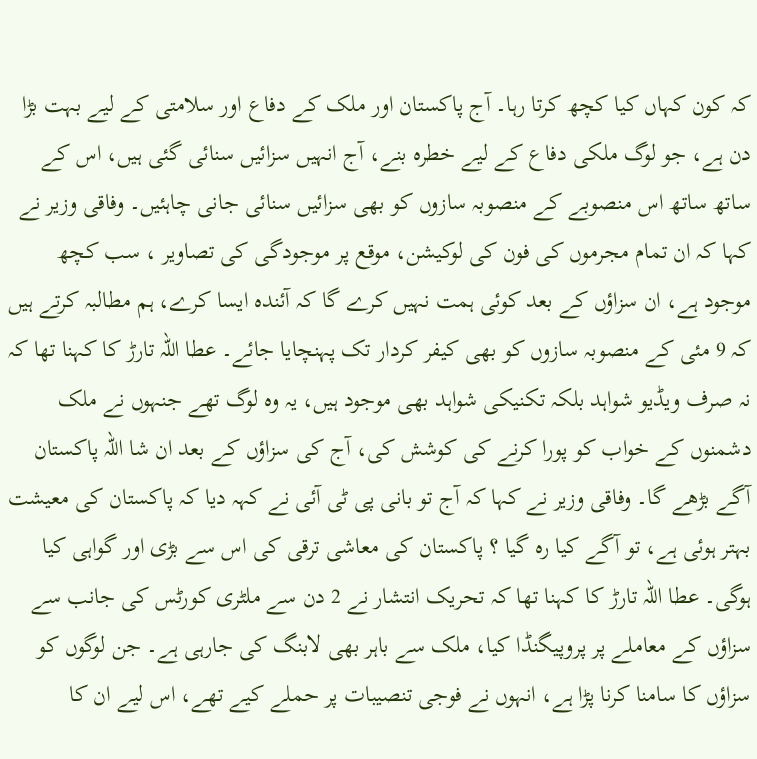کہ کون کہاں کیا کچھ کرتا رہا۔ آج پاکستان اور ملک کے دفاع اور سلامتی کے لیے بہت بڑا دن ہے، جو لوگ ملکی دفاع کے لیے خطرہ بنے، آج انہیں سزائیں سنائی گئی ہیں، اس کے ساتھ ساتھ اس منصوبے کے منصوبہ سازوں کو بھی سزائیں سنائی جانی چاہئیں۔ وفاقی وزیر نے کہا کہ ان تمام مجرموں کی فون کی لوکیشن، موقع پر موجودگی کی تصاویر ، سب کچھ موجود ہے، ان سزاؤں کے بعد کوئی ہمت نہیں کرے گا کہ آئندہ ایسا کرے، ہم مطالبہ کرتے ہیں کہ 9 مئی کے منصوبہ سازوں کو بھی کیفر کردار تک پہنچایا جائے۔ عطا اللہ تارڑ کا کہنا تھا کہ نہ صرف ویڈیو شواہد بلکہ تکنیکی شواہد بھی موجود ہیں، یہ وہ لوگ تھے جنہوں نے ملک دشمنوں کے خواب کو پورا کرنے کی کوشش کی، آج کی سزاؤں کے بعد ان شا اللہ پاکستان آگے بڑھے گا۔ وفاقی وزیر نے کہا کہ آج تو بانی پی ٹی آئی نے کہہ دیا کہ پاکستان کی معیشت بہتر ہوئی ہے، تو آگے کیا رہ گیا ؟ پاکستان کی معاشی ترقی کی اس سے بڑی اور گواہی کیا ہوگی۔ عطا اللہ تارڑ کا کہنا تھا کہ تحریک انتشار نے 2 دن سے ملٹری کورٹس کی جانب سے سزاؤں کے معاملے پر پروپیگنڈا کیا، ملک سے باہر بھی لابنگ کی جارہی ہے۔ جن لوگوں کو سزاؤں کا سامنا کرنا پڑا ہے، انہوں نے فوجی تنصیبات پر حملے کیے تھے، اس لیے ان کا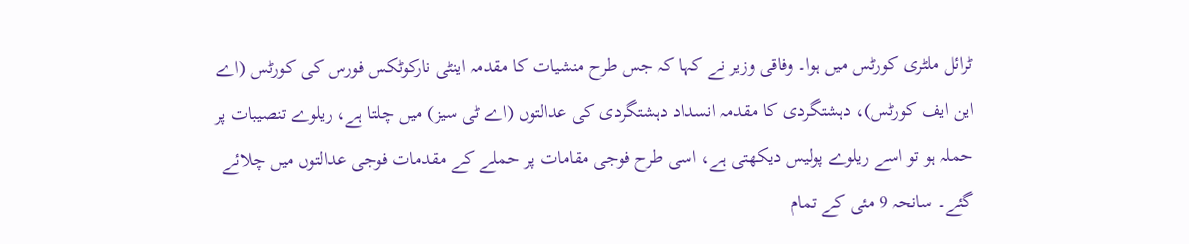ٹرائل ملٹری کورٹس میں ہوا۔ وفاقی وزیر نے کہا کہ جس طرح منشیات کا مقدمہ اینٹی نارکوٹکس فورس کی کورٹس (اے این ایف کورٹس)، دہشتگردی کا مقدمہ انسداد دہشتگردی کی عدالتوں (اے ٹی سیز) میں چلتا ہے، ریلوے تنصیبات پر حملہ ہو تو اسے ریلوے پولیس دیکھتی ہے، اسی طرح فوجی مقامات پر حملے کے مقدمات فوجی عدالتوں میں چلائے گئے۔ سانحہ 9 مئی کے تمام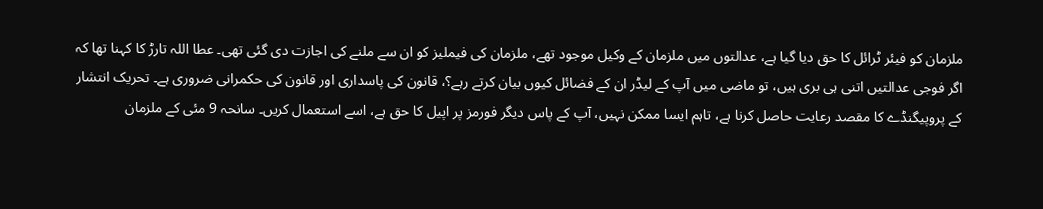ملزمان کو فیئر ٹرائل کا حق دیا گیا ہے، عدالتوں میں ملزمان کے وکیل موجود تھے، ملزمان کی فیملیز کو ان سے ملنے کی اجازت دی گئی تھی۔ عطا اللہ تارڑ کا کہنا تھا کہ اگر فوجی عدالتیں اتنی ہی بری ہیں، تو ماضی میں آپ کے لیڈر ان کے فضائل کیوں بیان کرتے رہے؟، قانون کی پاسداری اور قانون کی حکمرانی ضروری ہے۔ تحریک انتشار کے پروپیگنڈے کا مقصد رعایت حاصل کرنا ہے، تاہم ایسا ممکن نہیں، آپ کے پاس دیگر فورمز پر اپیل کا حق ہے، اسے استعمال کریں۔ سانحہ 9 مئی کے ملزمان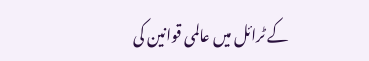کے ٹرائل میں عالمی قوانین کی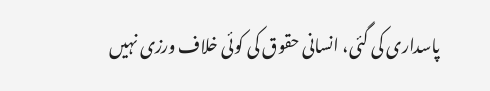پاسداری کی گئی، انسانی حقوق کی کوئی خلاف ورزی نہیں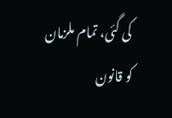کی گئی، تمام ملزمان کو قانون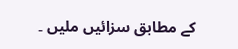کے مطابق سزائیں ملیں ۔